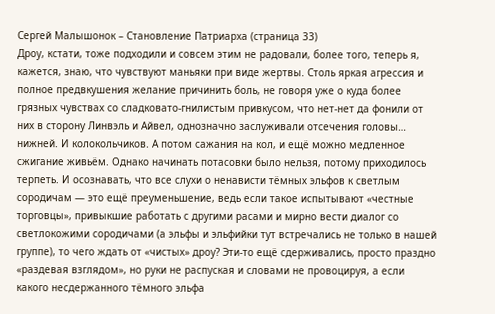Сергей Малышонок – Становление Патриарха (страница 33)
Дроу, кстати, тоже подходили и совсем этим не радовали, более того, теперь я, кажется, знаю, что чувствуют маньяки при виде жертвы. Столь яркая агрессия и полное предвкушения желание причинить боль, не говоря уже о куда более грязных чувствах со сладковато-гнилистым привкусом, что нет-нет да фонили от них в сторону Линвэль и Айвел, однозначно заслуживали отсечения головы… нижней. И колокольчиков. А потом сажания на кол, и ещё можно медленное сжигание живьём. Однако начинать потасовки было нельзя, потому приходилось терпеть. И осознавать, что все слухи о ненависти тёмных эльфов к светлым сородичам — это ещё преуменьшение, ведь если такое испытывают «честные торговцы», привыкшие работать с другими расами и мирно вести диалог со светлокожими сородичами (а эльфы и эльфийки тут встречались не только в нашей группе), то чего ждать от «чистых» дроу? Эти-то ещё сдерживались, просто праздно «раздевая взглядом», но руки не распуская и словами не провоцируя, а если какого несдержанного тёмного эльфа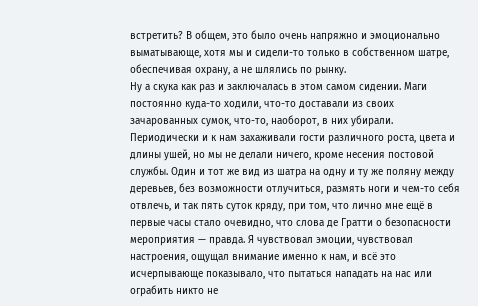встретить? В общем, это было очень напряжно и эмоционально выматывающе, хотя мы и сидели-то только в собственном шатре, обеспечивая охрану, а не шлялись по рынку.
Ну а скука как раз и заключалась в этом самом сидении. Маги постоянно куда-то ходили, что-то доставали из своих зачарованных сумок, что-то, наоборот, в них убирали. Периодически и к нам захаживали гости различного роста, цвета и длины ушей, но мы не делали ничего, кроме несения постовой службы. Один и тот же вид из шатра на одну и ту же поляну между деревьев, без возможности отлучиться, размять ноги и чем-то себя отвлечь, и так пять суток кряду, при том, что лично мне ещё в первые часы стало очевидно, что слова де Гратти о безопасности мероприятия — правда. Я чувствовал эмоции, чувствовал настроения, ощущал внимание именно к нам, и всё это исчерпывающе показывало, что пытаться нападать на нас или ограбить никто не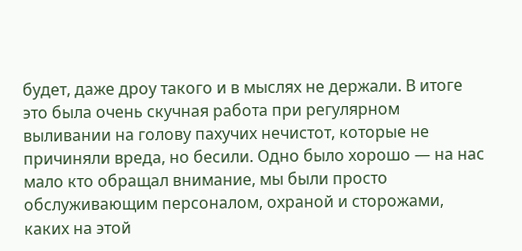будет, даже дроу такого и в мыслях не держали. В итоге это была очень скучная работа при регулярном выливании на голову пахучих нечистот, которые не причиняли вреда, но бесили. Одно было хорошо — на нас мало кто обращал внимание, мы были просто обслуживающим персоналом, охраной и сторожами, каких на этой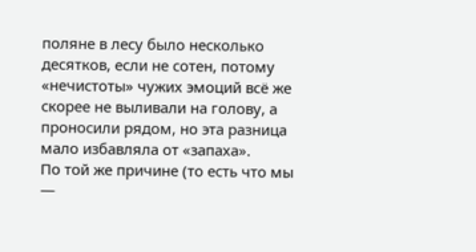поляне в лесу было несколько десятков, если не сотен, потому «нечистоты» чужих эмоций всё же скорее не выливали на голову, а проносили рядом, но эта разница мало избавляла от «запаха».
По той же причине (то есть что мы —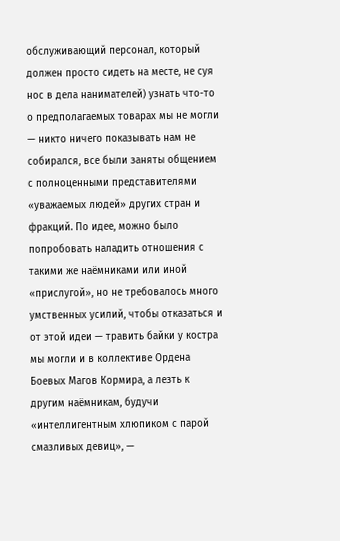обслуживающий персонал, который должен просто сидеть на месте, не суя нос в дела нанимателей) узнать что-то о предполагаемых товарах мы не могли — никто ничего показывать нам не собирался, все были заняты общением с полноценными представителями «уважаемых людей» других стран и фракций. По идее, можно было попробовать наладить отношения с такими же наёмниками или иной «прислугой», но не требовалось много умственных усилий, чтобы отказаться и от этой идеи — травить байки у костра мы могли и в коллективе Ордена Боевых Магов Кормира, а лезть к другим наёмникам, будучи «интеллигентным хлюпиком с парой смазливых девиц», —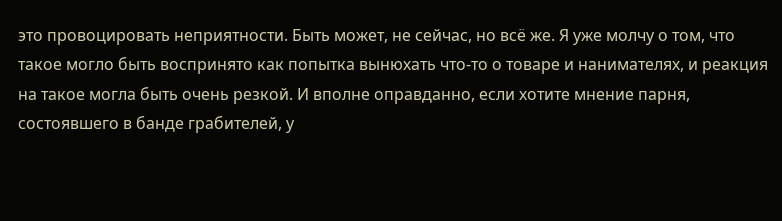это провоцировать неприятности. Быть может, не сейчас, но всё же. Я уже молчу о том, что такое могло быть воспринято как попытка вынюхать что-то о товаре и нанимателях, и реакция на такое могла быть очень резкой. И вполне оправданно, если хотите мнение парня, состоявшего в банде грабителей, у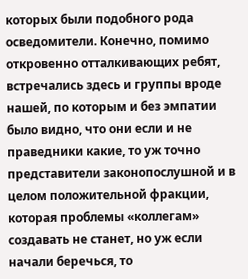которых были подобного рода осведомители. Конечно, помимо откровенно отталкивающих ребят, встречались здесь и группы вроде нашей, по которым и без эмпатии было видно, что они если и не праведники какие, то уж точно представители законопослушной и в целом положительной фракции, которая проблемы «коллегам» создавать не станет, но уж если начали беречься, то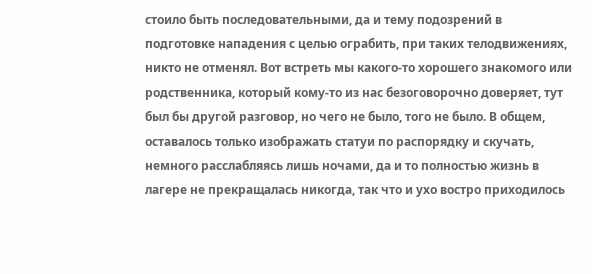стоило быть последовательными, да и тему подозрений в подготовке нападения с целью ограбить, при таких телодвижениях, никто не отменял. Вот встреть мы какого-то хорошего знакомого или родственника, который кому-то из нас безоговорочно доверяет, тут был бы другой разговор, но чего не было, того не было. В общем, оставалось только изображать статуи по распорядку и скучать, немного расслабляясь лишь ночами, да и то полностью жизнь в лагере не прекращалась никогда, так что и ухо востро приходилось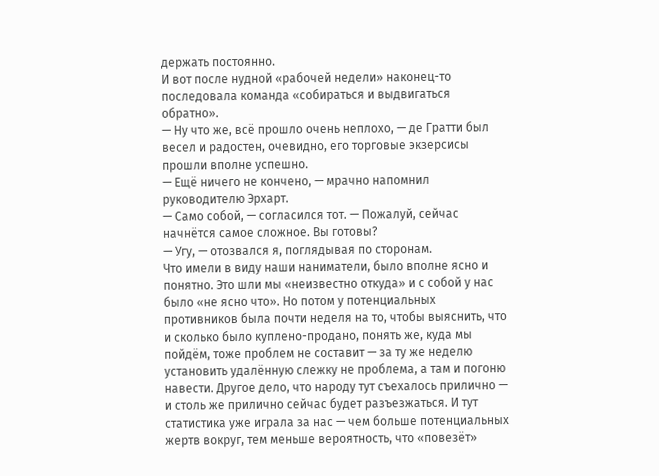держать постоянно.
И вот после нудной «рабочей недели» наконец-то последовала команда «собираться и выдвигаться обратно».
— Ну что же, всё прошло очень неплохо, — де Гратти был весел и радостен, очевидно, его торговые экзерсисы прошли вполне успешно.
— Ещё ничего не кончено, — мрачно напомнил руководителю Эрхарт.
— Само собой, — согласился тот. — Пожалуй, сейчас начнётся самое сложное. Вы готовы?
— Угу, — отозвался я, поглядывая по сторонам.
Что имели в виду наши наниматели, было вполне ясно и понятно. Это шли мы «неизвестно откуда» и с собой у нас было «не ясно что». Но потом у потенциальных противников была почти неделя на то, чтобы выяснить, что и сколько было куплено-продано, понять же, куда мы пойдём, тоже проблем не составит — за ту же неделю установить удалённую слежку не проблема, а там и погоню навести. Другое дело, что народу тут съехалось прилично — и столь же прилично сейчас будет разъезжаться. И тут статистика уже играла за нас — чем больше потенциальных жертв вокруг, тем меньше вероятность, что «повезёт»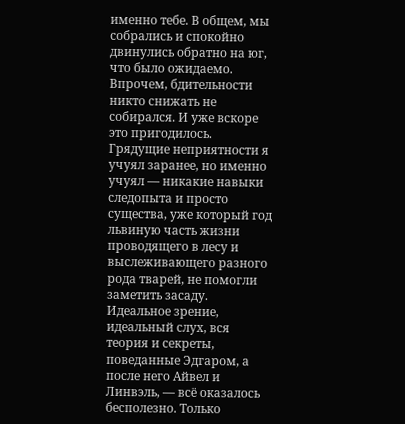именно тебе. В общем, мы собрались и спокойно двинулись обратно на юг, что было ожидаемо. Впрочем, бдительности никто снижать не собирался. И уже вскоре это пригодилось.
Грядущие неприятности я учуял заранее, но именно учуял — никакие навыки следопыта и просто существа, уже который год львиную часть жизни проводящего в лесу и выслеживающего разного рода тварей, не помогли заметить засаду. Идеальное зрение, идеальный слух, вся теория и секреты, поведанные Эдгаром, а после него Айвел и Линвэль, — всё оказалось бесполезно. Только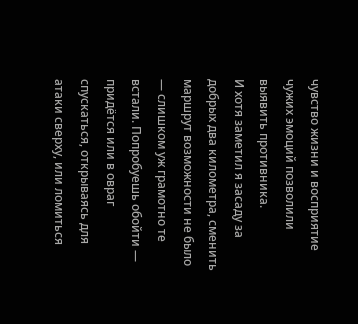чувство жизни и восприятие чужих эмоций позволили выявить противника.
И хотя заметил я засаду за добрых два километра, сменить маршрут возможности не было — слишком уж грамотно те встали. Попробуешь обойти — придётся или в овраг спускаться, открываясь для атаки сверху, или ломиться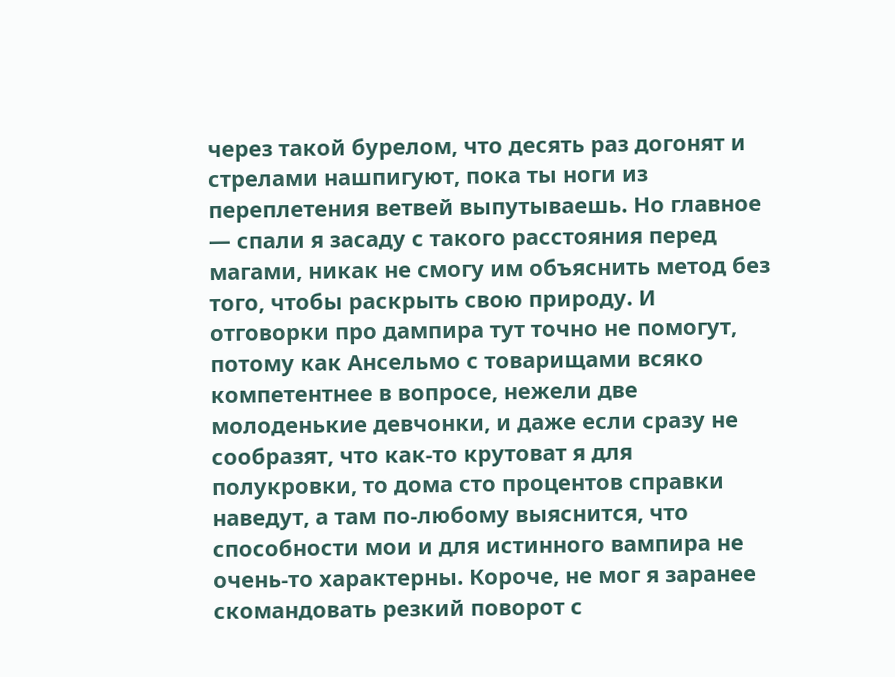через такой бурелом, что десять раз догонят и стрелами нашпигуют, пока ты ноги из переплетения ветвей выпутываешь. Но главное — спали я засаду с такого расстояния перед магами, никак не смогу им объяснить метод без того, чтобы раскрыть свою природу. И отговорки про дампира тут точно не помогут, потому как Ансельмо с товарищами всяко компетентнее в вопросе, нежели две молоденькие девчонки, и даже если сразу не сообразят, что как-то крутоват я для полукровки, то дома сто процентов справки наведут, а там по-любому выяснится, что способности мои и для истинного вампира не очень-то характерны. Короче, не мог я заранее скомандовать резкий поворот с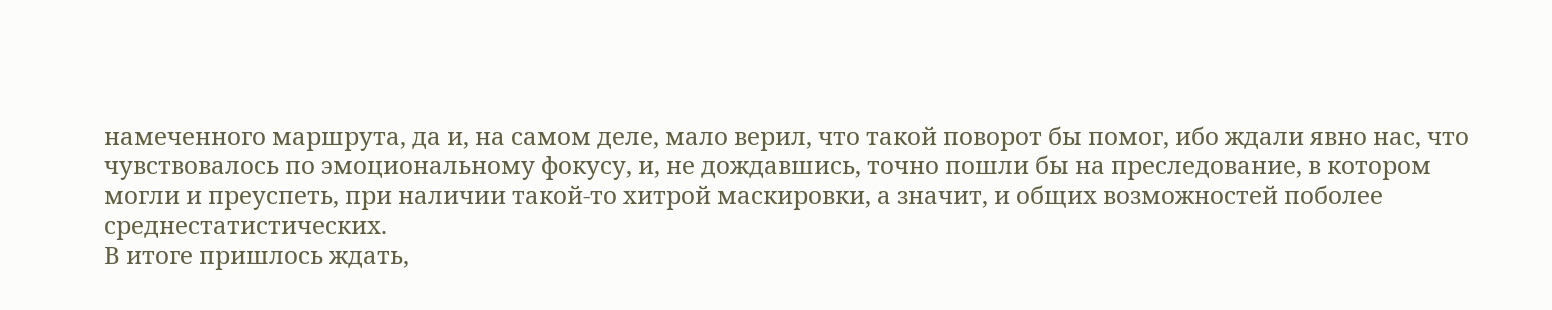намеченного маршрута, да и, на самом деле, мало верил, что такой поворот бы помог, ибо ждали явно нас, что чувствовалось по эмоциональному фокусу, и, не дождавшись, точно пошли бы на преследование, в котором могли и преуспеть, при наличии такой-то хитрой маскировки, а значит, и общих возможностей поболее среднестатистических.
В итоге пришлось ждать,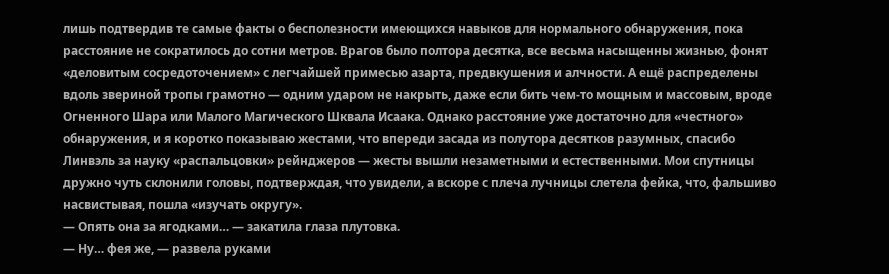лишь подтвердив те самые факты о бесполезности имеющихся навыков для нормального обнаружения, пока расстояние не сократилось до сотни метров. Врагов было полтора десятка, все весьма насыщенны жизнью, фонят «деловитым сосредоточением» с легчайшей примесью азарта, предвкушения и алчности. А ещё распределены вдоль звериной тропы грамотно — одним ударом не накрыть, даже если бить чем-то мощным и массовым, вроде Огненного Шара или Малого Магического Шквала Исаака. Однако расстояние уже достаточно для «честного» обнаружения, и я коротко показываю жестами, что впереди засада из полутора десятков разумных, спасибо Линвэль за науку «распальцовки» рейнджеров — жесты вышли незаметными и естественными. Мои спутницы дружно чуть склонили головы, подтверждая, что увидели, а вскоре с плеча лучницы слетела фейка, что, фальшиво насвистывая, пошла «изучать округу».
— Опять она за ягодками… — закатила глаза плутовка.
— Ну… фея же, — развела руками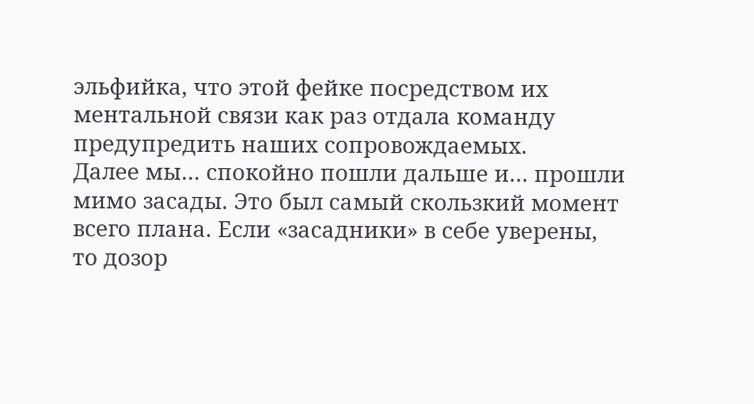эльфийка, что этой фейке посредством их ментальной связи как раз отдала команду предупредить наших сопровождаемых.
Далее мы… спокойно пошли дальше и… прошли мимо засады. Это был самый скользкий момент всего плана. Если «засадники» в себе уверены, то дозор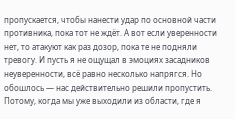пропускается, чтобы нанести удар по основной части противника, пока тот не ждёт. А вот если уверенности нет, то атакуют как раз дозор, пока те не подняли тревогу. И пусть я не ощущал в эмоциях засадников неуверенности, всё равно несколько напрягся. Но обошлось — нас действительно решили пропустить. Потому, когда мы уже выходили из области, где я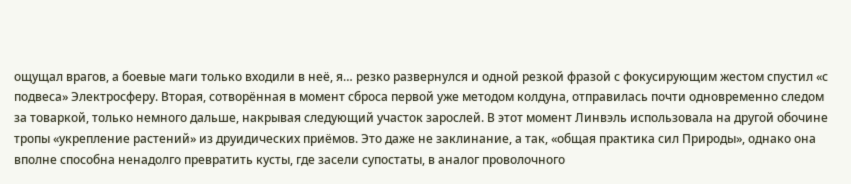ощущал врагов, а боевые маги только входили в неё, я… резко развернулся и одной резкой фразой с фокусирующим жестом спустил «с подвеса» Электросферу. Вторая, сотворённая в момент сброса первой уже методом колдуна, отправилась почти одновременно следом за товаркой, только немного дальше, накрывая следующий участок зарослей. В этот момент Линвэль использовала на другой обочине тропы «укрепление растений» из друидических приёмов. Это даже не заклинание, а так, «общая практика сил Природы», однако она вполне способна ненадолго превратить кусты, где засели супостаты, в аналог проволочного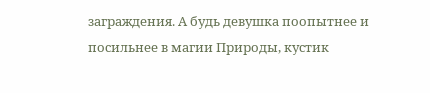заграждения. А будь девушка поопытнее и посильнее в магии Природы, кустик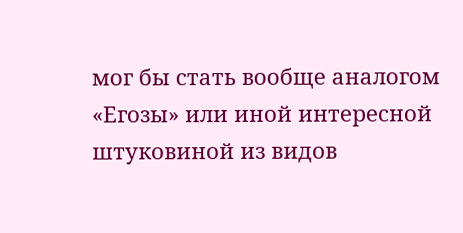мог бы стать вообще аналогом «Егозы» или иной интересной штуковиной из видов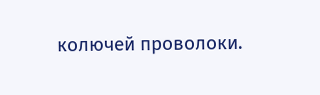колючей проволоки.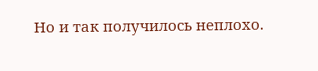Но и так получилось неплохо.